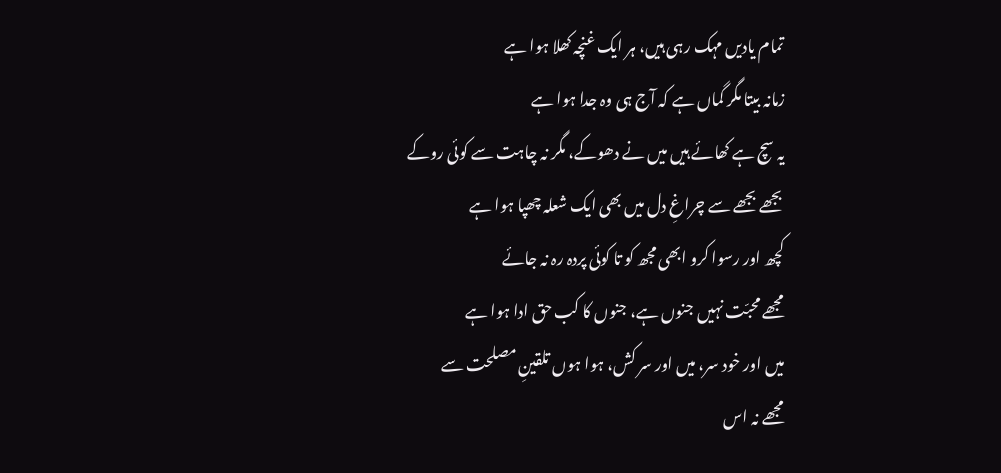تمام یادیں مہک رہی ہیں، ہر ایک غنچہ کھلا ہوا ہے
زمانہ بیتا مگر گماں ہے کہ آج ہی وہ جدا ہوا ہے
یہ سچ ہے کھائے ہیں میں نے دھوکے، مگر نہ چاہت سے کوئی روکے
بجھے بجھے سے چراغِ دل میں بھی ایک شعلہ چھپا ہوا ہے
کچھ اور رسوا کرو ابھی مجھ کو تا کوئی پردہ رہ نہ جائے
مجھے محبّت نہیں جنوں ہے، جنوں کا کب حق ادا ہوا ہے
میں اور خود سر، میں اور سر کش، ہوا ہوں تلقینِ مصلحت سے
مجھے نہ اس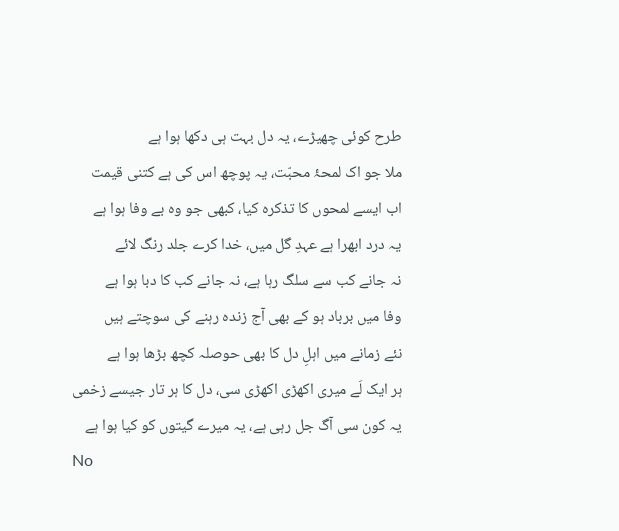طرح کوئی چھیڑے، یہ دل بہت ہی دکھا ہوا ہے
ملا جو اک لمحۂ محبّت، یہ پوچھ اس کی ہے کتنی قیمت
اب ایسے لمحوں کا تذکرہ کیا، کبھی جو وہ بے وفا ہوا ہے
یہ درد ابھرا ہے عہدِ گل میں، خدا کرے جلد رنگ لائے
نہ جانے کب سے سلگ رہا ہے، نہ جانے کب کا دبا ہوا ہے
وفا میں برباد ہو کے بھی آج زندہ رہنے کی سوچتے ہیں
نئے زمانے میں اہلِ دل کا بھی حوصلہ کچھ بڑھا ہوا ہے
ہر ایک لَے میری اکھڑی اکھڑی سی، دل کا ہر تار جیسے زخمی
یہ کون سی آگ جل رہی ہے، یہ میرے گیتوں کو کیا ہوا ہے
No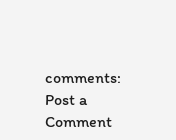comments:
Post a Comment